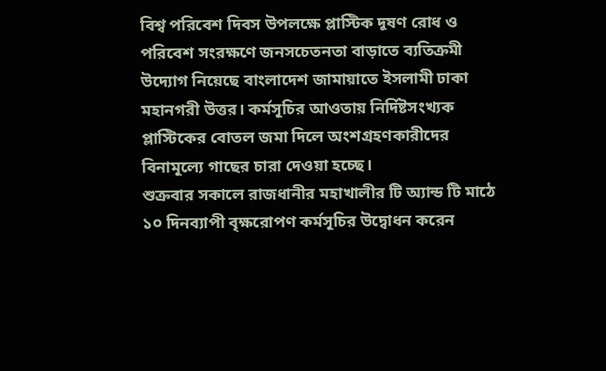বিশ্ব পরিবেশ দিবস উপলক্ষে প্লাস্টিক দূষণ রোধ ও পরিবেশ সংরক্ষণে জনসচেতনতা বাড়াতে ব্যতিক্রমী উদ্যোগ নিয়েছে বাংলাদেশ জামায়াতে ইসলামী ঢাকা মহানগরী উত্তর। কর্মসূচির আওতায় নির্দিষ্টসংখ্যক প্লাস্টিকের বোতল জমা দিলে অংশগ্রহণকারীদের বিনামূল্যে গাছের চারা দেওয়া হচ্ছে।
শুক্রবার সকালে রাজধানীর মহাখালীর টি অ্যান্ড টি মাঠে ১০ দিনব্যাপী বৃক্ষরোপণ কর্মসূচির উদ্বোধন করেন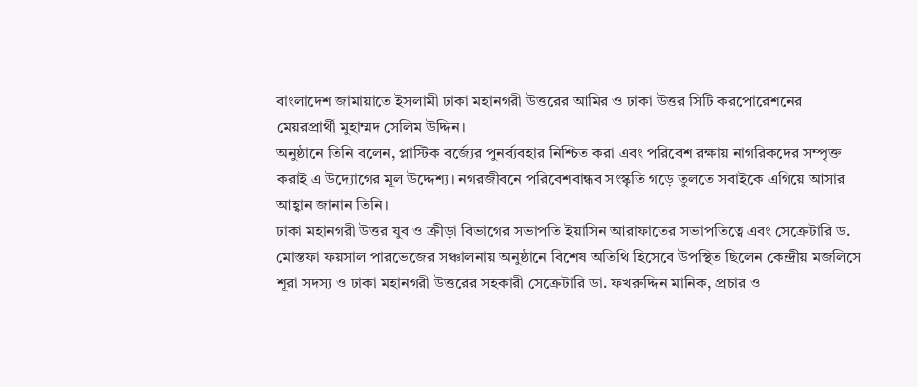বাংলাদেশ জামায়াতে ইসলামী ঢাকা মহানগরী উত্তরের আমির ও ঢাকা উত্তর সিটি করপোরেশনের মেয়রপ্রার্থী মুহাম্মদ সেলিম উদ্দিন।
অনুষ্ঠানে তিনি বলেন, প্লাস্টিক বর্জ্যের পুনর্ব্যবহার নিশ্চিত করা এবং পরিবেশ রক্ষায় নাগরিকদের সম্পৃক্ত করাই এ উদ্যোগের মূল উদ্দেশ্য। নগরজীবনে পরিবেশবান্ধব সংস্কৃতি গড়ে তুলতে সবাইকে এগিয়ে আসার আহ্বান জানান তিনি।
ঢাকা মহানগরী উত্তর যুব ও ক্রীড়া বিভাগের সভাপতি ইয়াসিন আরাফাতের সভাপতিত্বে এবং সেক্রেটারি ড. মোস্তফা ফয়সাল পারভেজের সঞ্চালনায় অনুষ্ঠানে বিশেষ অতিথি হিসেবে উপস্থিত ছিলেন কেন্দ্রীয় মজলিসে শূরা সদস্য ও ঢাকা মহানগরী উত্তরের সহকারী সেক্রেটারি ডা. ফখরুদ্দিন মানিক, প্রচার ও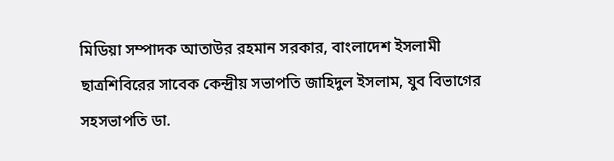মিডিয়া সম্পাদক আতাউর রহমান সরকার, বাংলাদেশ ইসলামী ছাত্রশিবিরের সাবেক কেন্দ্রীয় সভাপতি জাহিদুল ইসলাম, যুব বিভাগের সহসভাপতি ডা.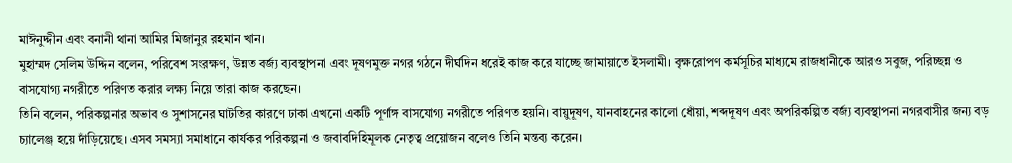মাঈনুদ্দীন এবং বনানী থানা আমির মিজানুর রহমান খান।
মুহাম্মদ সেলিম উদ্দিন বলেন, পরিবেশ সংরক্ষণ, উন্নত বর্জ্য ব্যবস্থাপনা এবং দূষণমুক্ত নগর গঠনে দীর্ঘদিন ধরেই কাজ করে যাচ্ছে জামায়াতে ইসলামী। বৃক্ষরোপণ কর্মসূচির মাধ্যমে রাজধানীকে আরও সবুজ, পরিচ্ছন্ন ও বাসযোগ্য নগরীতে পরিণত করার লক্ষ্য নিয়ে তারা কাজ করছেন।
তিনি বলেন, পরিকল্পনার অভাব ও সুশাসনের ঘাটতির কারণে ঢাকা এখনো একটি পূর্ণাঙ্গ বাসযোগ্য নগরীতে পরিণত হয়নি। বায়ুদূষণ, যানবাহনের কালো ধোঁয়া, শব্দদূষণ এবং অপরিকল্পিত বর্জ্য ব্যবস্থাপনা নগরবাসীর জন্য বড় চ্যালেঞ্জ হয়ে দাঁড়িয়েছে। এসব সমস্যা সমাধানে কার্যকর পরিকল্পনা ও জবাবদিহিমূলক নেতৃত্ব প্রয়োজন বলেও তিনি মন্তব্য করেন।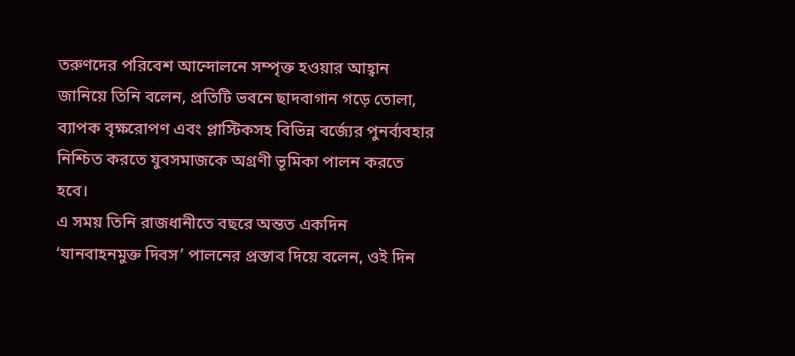তরুণদের পরিবেশ আন্দোলনে সম্পৃক্ত হওয়ার আহ্বান জানিয়ে তিনি বলেন, প্রতিটি ভবনে ছাদবাগান গড়ে তোলা, ব্যাপক বৃক্ষরোপণ এবং প্লাস্টিকসহ বিভিন্ন বর্জ্যের পুনর্ব্যবহার নিশ্চিত করতে যুবসমাজকে অগ্রণী ভূমিকা পালন করতে হবে।
এ সময় তিনি রাজধানীতে বছরে অন্তত একদিন ‘যানবাহনমুক্ত দিবস’ পালনের প্রস্তাব দিয়ে বলেন, ওই দিন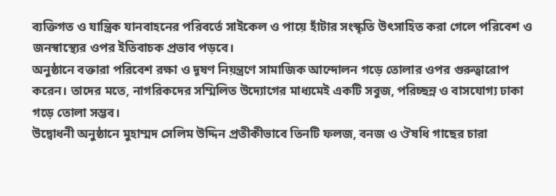ব্যক্তিগত ও যান্ত্রিক যানবাহনের পরিবর্তে সাইকেল ও পায়ে হাঁটার সংস্কৃতি উৎসাহিত করা গেলে পরিবেশ ও জনস্বাস্থ্যের ওপর ইতিবাচক প্রভাব পড়বে।
অনুষ্ঠানে বক্তারা পরিবেশ রক্ষা ও দূষণ নিয়ন্ত্রণে সামাজিক আন্দোলন গড়ে তোলার ওপর গুরুত্বারোপ করেন। তাদের মতে, নাগরিকদের সম্মিলিত উদ্যোগের মাধ্যমেই একটি সবুজ, পরিচ্ছন্ন ও বাসযোগ্য ঢাকা গড়ে তোলা সম্ভব।
উদ্বোধনী অনুষ্ঠানে মুহাম্মদ সেলিম উদ্দিন প্রতীকীভাবে তিনটি ফলজ, বনজ ও ঔষধি গাছের চারা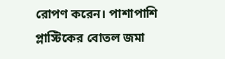রোপণ করেন। পাশাপাশি প্লাস্টিকের বোতল জমা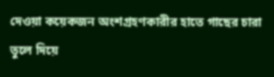দেওয়া কয়েকজন অংশগ্রহণকারীর হাতে গাছের চারা তুলে দিয়ে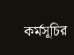কর্মসূচির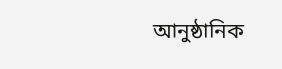আনুষ্ঠানিক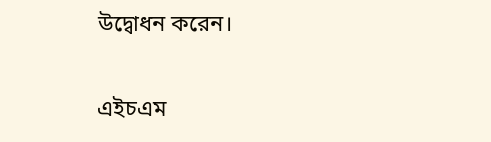উদ্বোধন করেন।

এইচএম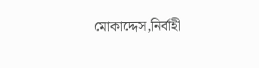মোকাদ্দেস,নির্বাহী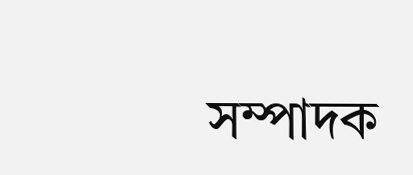সম্পাদক